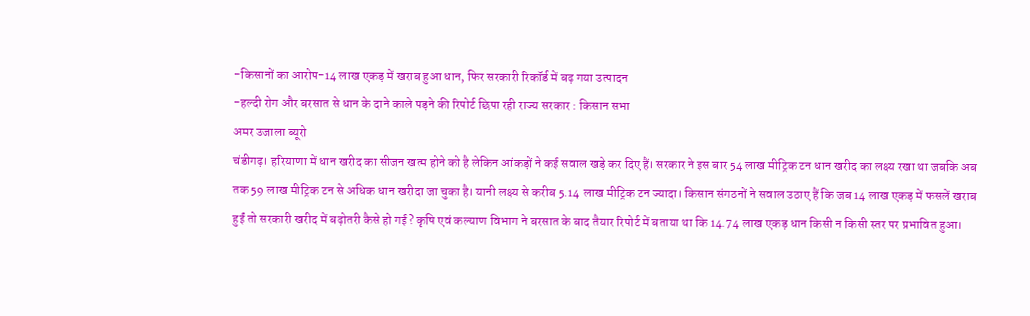-किसानों का आरोप-14 लाख एकड़ में खराब हुआ धान, फिर सरकारी रिकॉर्ड में बढ़ गया उत्पादन
-हल्दी रोग और बरसात से धान के दाने काले पड़ने की रिपोर्ट छिपा रही राज्य सरकार : किसान सभा
अमर उजाला ब्यूरो
चंडीगढ़। हरियाणा में धान खरीद का सीजन खत्म होने को है लेकिन आंकड़ों ने कई सवाल खड़े कर दिए हैं। सरकार ने इस बार 54 लाख मीट्रिक टन धान खरीद का लक्ष्य रखा था जबकि अब तक 59 लाख मीट्रिक टन से अधिक धान खरीदा जा चुका है। यानी लक्ष्य से करीब 5.14 लाख मीट्रिक टन ज्यादा। किसान संगठनों ने सवाल उठाए हैं कि जब 14 लाख एकड़ में फसलें खराब हुईं तो सरकारी खरीद में बढ़ोतरी कैसे हो गई? कृषि एवं कल्याण विभाग ने बरसात के बाद तैयार रिपोर्ट में बताया था कि 14.74 लाख एकड़ धान किसी न किसी स्तर पर प्रभावित हुआ।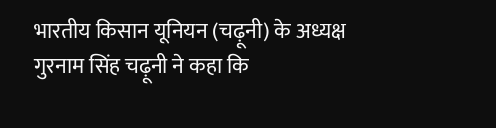भारतीय किसान यूनियन (चढ़ूनी) के अध्यक्ष गुरनाम सिंह चढ़ूनी ने कहा कि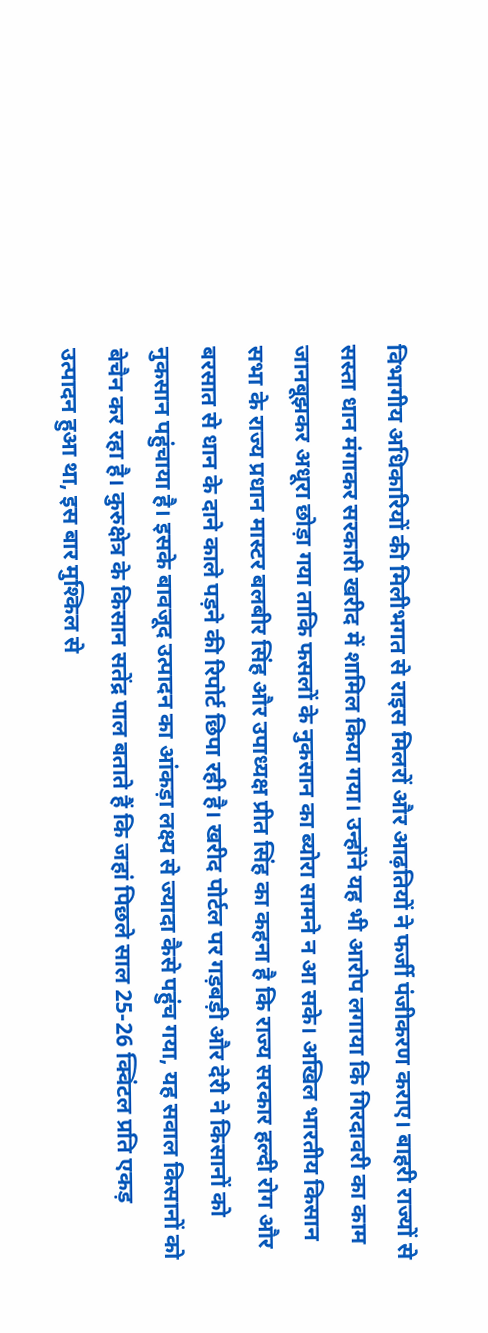विभागीय अधिकारियों की मिलीभगत से राइस मिलरों और आढ़तियों ने फर्जी पंजीकरण कराए। बाहरी राज्यों से सस्ता धान मंगाकर सरकारी खरीद में शामिल किया गया। उन्होंने यह भी आरोप लगाया कि गिरदावरी का काम जानबूझकर अधूरा छोड़ा गया ताकि फसलों के नुकसान का ब्योरा सामने न आ सके। अखिल भारतीय किसान सभा के राज्य प्रधान मास्टर बलबीर सिंह और उपाध्यक्ष प्रीत सिंह का कहना है कि राज्य सरकार हल्दी रोग और बरसात से धान के दाने काले पड़ने की रिपोर्ट छिपा रही है। खरीद पोर्टल पर गड़बड़ी और देरी ने किसानों को नुकसान पहुंचाया है। इसके बावजूद उत्पादन का आंकड़ा लक्ष्य से ज्यादा कैसे पहुंच गया, यह सवाल किसानों को बेचैन कर रहा है। कुरुक्षेत्र के किसान सतेंद्र पाल बताते हैं कि जहां पिछले साल 25-26 क्विंटल प्रति एकड़ उत्पादन हुआ था, इस बार मुश्किल से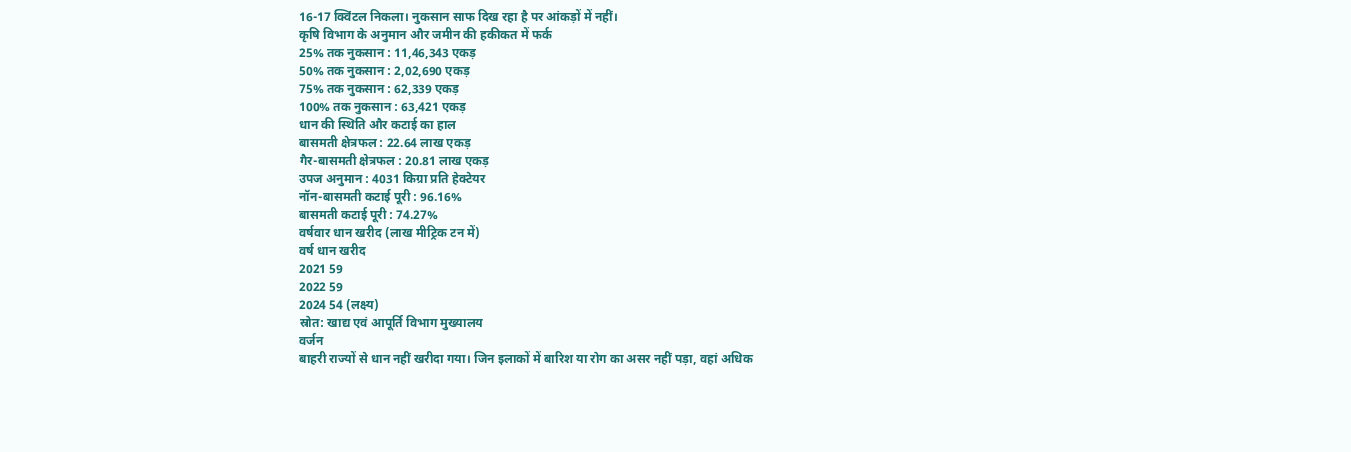16-17 क्विंटल निकला। नुकसान साफ दिख रहा है पर आंकड़ों में नहीं।
कृषि विभाग के अनुमान और जमीन की हकीकत में फर्क
25% तक नुकसान : 11,46,343 एकड़
50% तक नुकसान : 2,02,690 एकड़
75% तक नुकसान : 62,339 एकड़
100% तक नुकसान : 63,421 एकड़
धान की स्थिति और कटाई का हाल
बासमती क्षेत्रफल : 22.64 लाख एकड़
गैर-बासमती क्षेत्रफल : 20.81 लाख एकड़
उपज अनुमान : 4031 किग्रा प्रति हेक्टेयर
नॉन-बासमती कटाई पूरी : 96.16%
बासमती कटाई पूरी : 74.27%
वर्षवार धान खरीद (लाख मीट्रिक टन में)
वर्ष धान खरीद
2021 59
2022 59
2024 54 (लक्ष्य)
स्रोत: खाद्य एवं आपूर्ति विभाग मुख्यालय
वर्जन
बाहरी राज्यों से धान नहीं खरीदा गया। जिन इलाकों में बारिश या रोग का असर नहीं पड़ा, वहां अधिक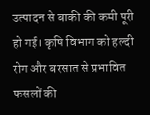उत्पादन से बाकी की कमी पूरी हो गई। कृषि विभाग को हल्दी रोग और बरसात से प्रभावित फसलों की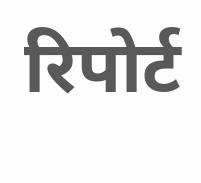रिपोर्ट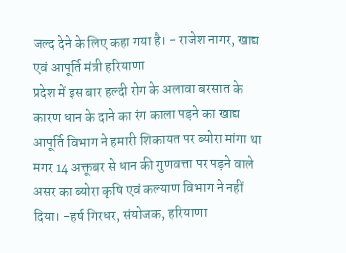जल्द देने के लिए कहा गया है। - राजेश नागर, खाद्य एवं आपूर्ति मंत्री हरियाणा
प्रदेश में इस बार हल्दी रोग के अलावा बरसात के कारण धान के दाने का रंग काला पड़ने का खाद्य आपूर्ति विभाग ने हमारी शिकायत पर ब्योरा मांगा था मगर 14 अक्तूबर से धान की गुणवत्ता पर पड़ने वाले असर का ब्योरा कृषि एवं कल्याण विभाग ने नहीं दिया। -हर्ष गिरधर, संयोजक, हरियाणा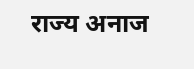राज्य अनाज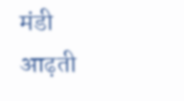मंडी आढ़ती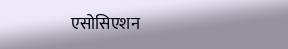एसोसिएशन